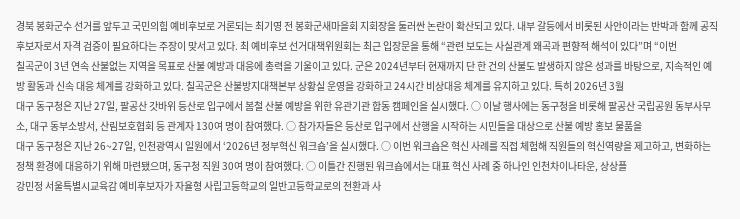경북 봉화군수 선거를 앞두고 국민의힘 예비후보로 거론되는 최기영 전 봉화군새마을회 지회장을 둘러싼 논란이 확산되고 있다. 내부 갈등에서 비롯된 사안이라는 반박과 함께 공직 후보자로서 자격 검증이 필요하다는 주장이 맞서고 있다. 최 예비후보 선거대책위원회는 최근 입장문을 통해 “관련 보도는 사실관계 왜곡과 편향적 해석이 있다”며 “이번
칠곡군이 3년 연속 산불없는 지역을 목표로 산불 예방과 대응에 총력을 기울이고 있다. 군은 2024년부터 현재까지 단 한 건의 산불도 발생하지 않은 성과를 바탕으로, 지속적인 예방 활동과 신속 대응 체계를 강화하고 있다. 칠곡군은 산불방지대책본부 상황실 운영을 강화하고 24시간 비상대응 체계를 유지하고 있다. 특히 2026년 3월
대구 동구청은 지난 27일, 팔공산 갓바위 등산로 입구에서 봄철 산불 예방을 위한 유관기관 합동 캠페인을 실시했다. ○ 이날 행사에는 동구청을 비롯해 팔공산 국립공원 동부사무소, 대구 동부소방서, 산림보호협회 등 관계자 130여 명이 참여했다. ○ 참가자들은 등산로 입구에서 산행을 시작하는 시민들을 대상으로 산불 예방 홍보 물품을
대구 동구청은 지난 26~27일, 인천광역시 일원에서 ‘2026년 정부혁신 워크숍’을 실시했다. ○ 이번 워크숍은 혁신 사례를 직접 체험해 직원들의 혁신역량을 제고하고, 변화하는 정책 환경에 대응하기 위해 마련됐으며, 동구청 직원 30여 명이 참여했다. ○ 이틀간 진행된 워크숍에서는 대표 혁신 사례 중 하나인 인천차이나타운, 상상플
강민정 서울특별시교육감 예비후보자가 자율형 사립고등학교의 일반고등학교로의 전환과 사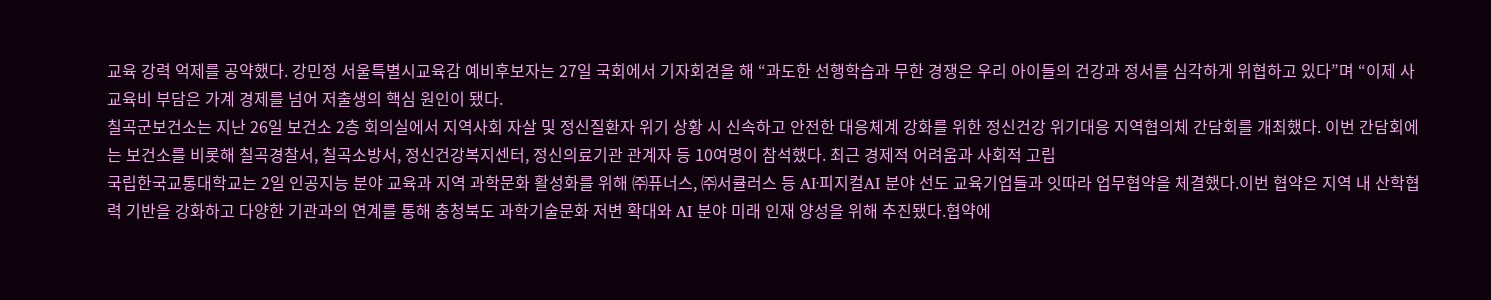교육 강력 억제를 공약했다. 강민정 서울특별시교육감 예비후보자는 27일 국회에서 기자회견을 해 “과도한 선행학습과 무한 경쟁은 우리 아이들의 건강과 정서를 심각하게 위협하고 있다”며 “이제 사교육비 부담은 가계 경제를 넘어 저출생의 핵심 원인이 됐다.
칠곡군보건소는 지난 26일 보건소 2층 회의실에서 지역사회 자살 및 정신질환자 위기 상황 시 신속하고 안전한 대응체계 강화를 위한 정신건강 위기대응 지역협의체 간담회를 개최했다. 이번 간담회에는 보건소를 비롯해 칠곡경찰서, 칠곡소방서, 정신건강복지센터, 정신의료기관 관계자 등 10여명이 참석했다. 최근 경제적 어려움과 사회적 고립
국립한국교통대학교는 2일 인공지능 분야 교육과 지역 과학문화 활성화를 위해 ㈜퓨너스, ㈜서큘러스 등 AI·피지컬AI 분야 선도 교육기업들과 잇따라 업무협약을 체결했다.이번 협약은 지역 내 산학협력 기반을 강화하고 다양한 기관과의 연계를 통해 충청북도 과학기술문화 저변 확대와 AI 분야 미래 인재 양성을 위해 추진됐다.협약에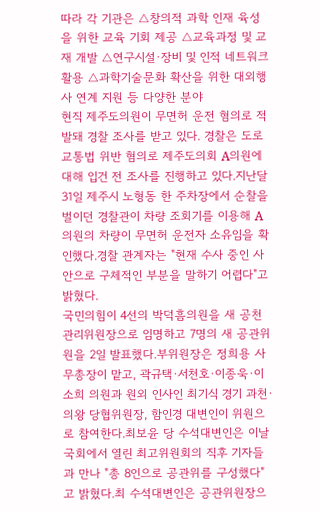따라 각 기관은 △창의적 과학 인재 육성을 위한 교육 기회 제공 △교육과정 및 교재 개발 △연구시설·장비 및 인적 네트워크 활용 △과학기술문화 확산을 위한 대외행사 연계 지원 등 다양한 분야
현직 제주도의원이 무면허 운전 혐의로 적발돼 경찰 조사를 받고 있다. 경찰은 도로교통법 위반 혐의로 제주도의회 A의원에 대해 입건 전 조사를 진행하고 있다.지난달 31일 제주시 노형동 한 주차장에서 순찰을 벌이던 경찰관이 차량 조회기를 이용해 A의원의 차량이 무면허 운전자 소유임을 확인했다.경찰 관계자는 "현재 수사 중인 사안으로 구체적인 부분을 말하기 어렵다"고 밝혔다.
국민의힘이 4선의 박덕흠의원을 새 공천관리위원장으로 임명하고 7명의 새 공관위원을 2일 발표했다.부위원장은 정희용 사무총장이 맡고, 곽규택·서천호·이종욱·이소희 의원과 원외 인사인 최기식 경기 과천·의왕 당협위원장, 함인경 대변인이 위원으로 참여한다.최보윤 당 수석대변인은 이날 국회에서 열린 최고위원회의 직후 기자들과 만나 "총 8인으로 공관위를 구성했다"고 밝혔다.최 수석대변인은 공관위원장으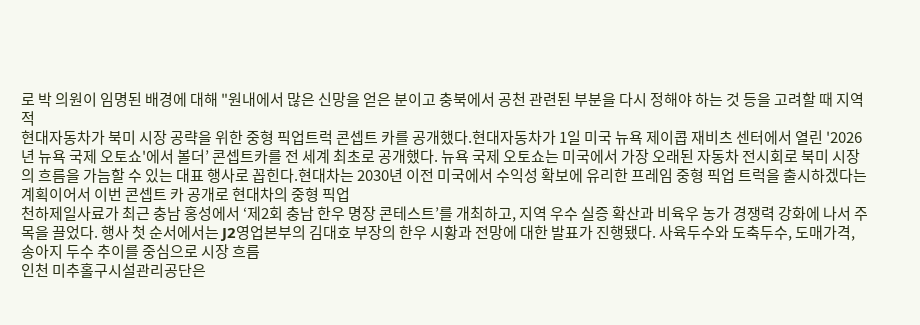로 박 의원이 임명된 배경에 대해 "원내에서 많은 신망을 얻은 분이고 충북에서 공천 관련된 부분을 다시 정해야 하는 것 등을 고려할 때 지역적
현대자동차가 북미 시장 공략을 위한 중형 픽업트럭 콘셉트 카를 공개했다.현대자동차가 1일 미국 뉴욕 제이콥 재비츠 센터에서 열린 '2026년 뉴욕 국제 오토쇼'에서 볼더’ 콘셉트카를 전 세계 최초로 공개했다. 뉴욕 국제 오토쇼는 미국에서 가장 오래된 자동차 전시회로 북미 시장의 흐름을 가늠할 수 있는 대표 행사로 꼽힌다.현대차는 2030년 이전 미국에서 수익성 확보에 유리한 프레임 중형 픽업 트럭을 출시하겠다는 계획이어서 이번 콘셉트 카 공개로 현대차의 중형 픽업
천하제일사료가 최근 충남 홍성에서 ‘제2회 충남 한우 명장 콘테스트’를 개최하고, 지역 우수 실증 확산과 비육우 농가 경쟁력 강화에 나서 주목을 끌었다. 행사 첫 순서에서는 J2영업본부의 김대호 부장의 한우 시황과 전망에 대한 발표가 진행됐다. 사육두수와 도축두수, 도매가격, 송아지 두수 추이를 중심으로 시장 흐름
인천 미추홀구시설관리공단은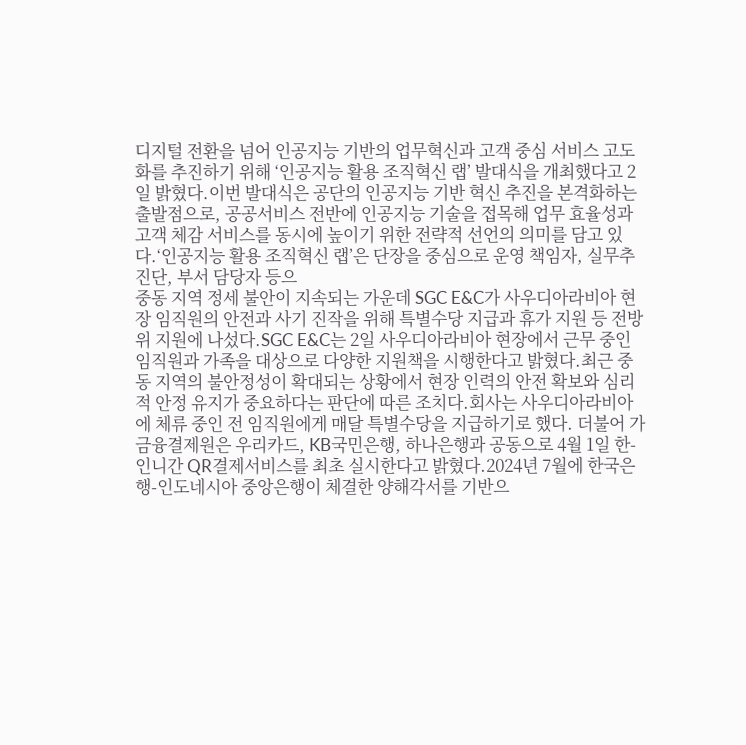디지털 전환을 넘어 인공지능 기반의 업무혁신과 고객 중심 서비스 고도화를 추진하기 위해 ‘인공지능 활용 조직혁신 랩’ 발대식을 개최했다고 2일 밝혔다.이번 발대식은 공단의 인공지능 기반 혁신 추진을 본격화하는 출발점으로, 공공서비스 전반에 인공지능 기술을 접목해 업무 효율성과 고객 체감 서비스를 동시에 높이기 위한 전략적 선언의 의미를 담고 있다.‘인공지능 활용 조직혁신 랩’은 단장을 중심으로 운영 책임자, 실무추진단, 부서 담당자 등으
중동 지역 정세 불안이 지속되는 가운데 SGC E&C가 사우디아라비아 현장 임직원의 안전과 사기 진작을 위해 특별수당 지급과 휴가 지원 등 전방위 지원에 나섰다.SGC E&C는 2일 사우디아라비아 현장에서 근무 중인 임직원과 가족을 대상으로 다양한 지원책을 시행한다고 밝혔다.최근 중동 지역의 불안정성이 확대되는 상황에서 현장 인력의 안전 확보와 심리적 안정 유지가 중요하다는 판단에 따른 조치다.회사는 사우디아라비아에 체류 중인 전 임직원에게 매달 특별수당을 지급하기로 했다. 더불어 가
금융결제원은 우리카드, KB국민은행, 하나은행과 공동으로 4월 1일 한-인니간 QR결제서비스를 최초 실시한다고 밝혔다.2024년 7월에 한국은행-인도네시아 중앙은행이 체결한 양해각서를 기반으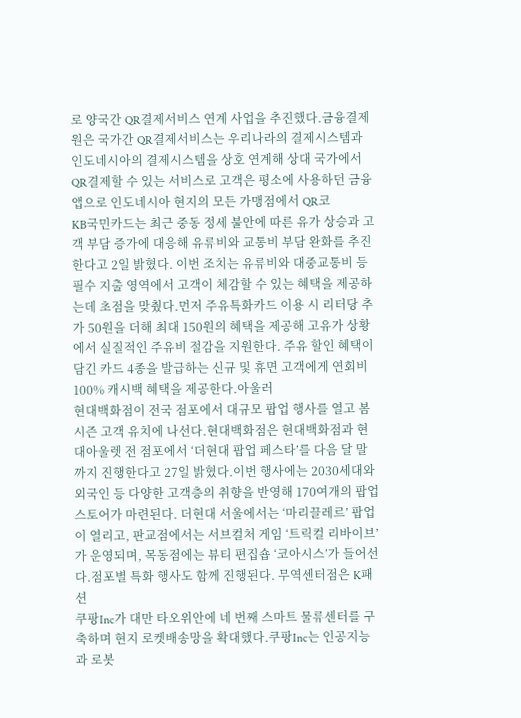로 양국간 QR결제서비스 연계 사업을 추진했다.금융결제원은 국가간 QR결제서비스는 우리나라의 결제시스템과 인도네시아의 결제시스템을 상호 연계해 상대 국가에서 QR결제할 수 있는 서비스로 고객은 평소에 사용하던 금융앱으로 인도네시아 현지의 모든 가맹점에서 QR코
KB국민카드는 최근 중동 정세 불안에 따른 유가 상승과 고객 부담 증가에 대응해 유류비와 교통비 부담 완화를 추진한다고 2일 밝혔다. 이번 조치는 유류비와 대중교통비 등 필수 지출 영역에서 고객이 체감할 수 있는 혜택을 제공하는데 초점을 맞췄다.먼저 주유특화카드 이용 시 리터당 추가 50원을 더해 최대 150원의 혜택을 제공해 고유가 상황에서 실질적인 주유비 절감을 지원한다. 주유 할인 혜택이 담긴 카드 4종을 발급하는 신규 및 휴면 고객에게 연회비 100% 캐시백 혜택을 제공한다.아울러
현대백화점이 전국 점포에서 대규모 팝업 행사를 열고 봄 시즌 고객 유치에 나선다.현대백화점은 현대백화점과 현대아울렛 전 점포에서 ‘더현대 팝업 페스타’를 다음 달 말까지 진행한다고 27일 밝혔다.이번 행사에는 2030세대와 외국인 등 다양한 고객층의 취향을 반영해 170여개의 팝업스토어가 마련된다. 더현대 서울에서는 ‘마리끌레르’ 팝업이 열리고, 판교점에서는 서브컬처 게임 ‘트릭컬 리바이브’가 운영되며, 목동점에는 뷰티 편집숍 ‘코아시스’가 들어선다.점포별 특화 행사도 함께 진행된다. 무역센터점은 K패션
쿠팡Inc가 대만 타오위안에 네 번째 스마트 물류센터를 구축하며 현지 로켓배송망을 확대했다.쿠팡Inc는 인공지능과 로봇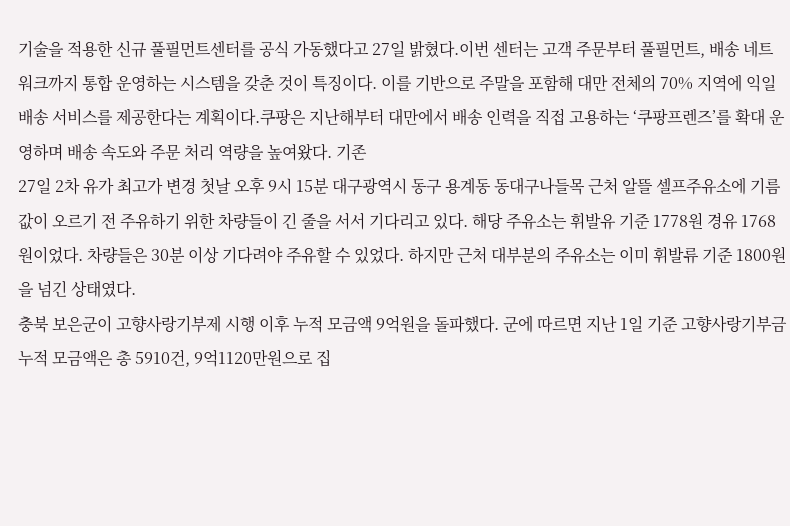기술을 적용한 신규 풀필먼트센터를 공식 가동했다고 27일 밝혔다.이번 센터는 고객 주문부터 풀필먼트, 배송 네트워크까지 통합 운영하는 시스템을 갖춘 것이 특징이다. 이를 기반으로 주말을 포함해 대만 전체의 70% 지역에 익일 배송 서비스를 제공한다는 계획이다.쿠팡은 지난해부터 대만에서 배송 인력을 직접 고용하는 ‘쿠팡프렌즈’를 확대 운영하며 배송 속도와 주문 처리 역량을 높여왔다. 기존
27일 2차 유가 최고가 변경 첫날 오후 9시 15분 대구광역시 동구 용계동 동대구나들목 근처 알뜰 셀프주유소에 기름값이 오르기 전 주유하기 위한 차량들이 긴 줄을 서서 기다리고 있다. 해당 주유소는 휘발유 기준 1778원 경유 1768원이었다. 차량들은 30분 이상 기다려야 주유할 수 있었다. 하지만 근처 대부분의 주유소는 이미 휘발류 기준 1800원을 넘긴 상태였다.
충북 보은군이 고향사랑기부제 시행 이후 누적 모금액 9억원을 돌파했다. 군에 따르면 지난 1일 기준 고향사랑기부금 누적 모금액은 총 5910건, 9억1120만원으로 집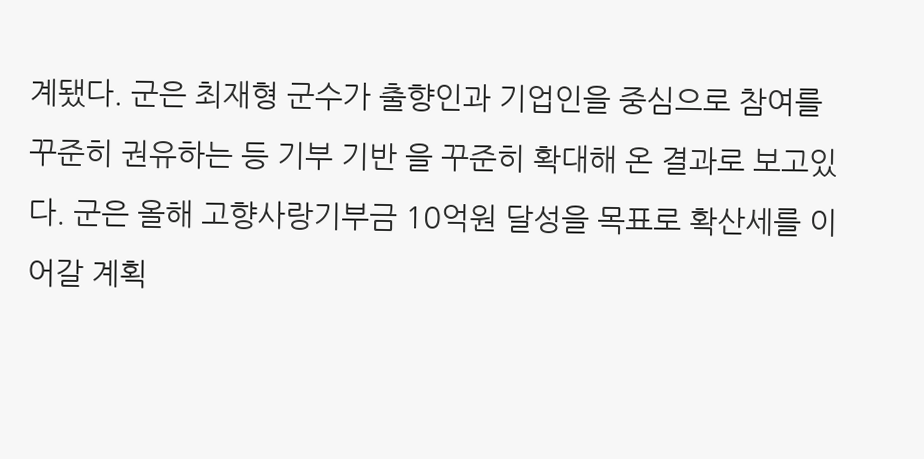계됐다. 군은 최재형 군수가 출향인과 기업인을 중심으로 참여를 꾸준히 권유하는 등 기부 기반 을 꾸준히 확대해 온 결과로 보고있다. 군은 올해 고향사랑기부금 10억원 달성을 목표로 확산세를 이어갈 계획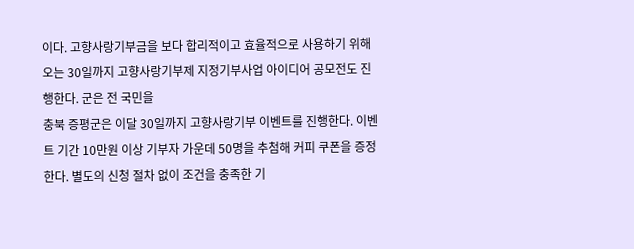이다. 고향사랑기부금을 보다 합리적이고 효율적으로 사용하기 위해 오는 30일까지 고향사랑기부제 지정기부사업 아이디어 공모전도 진행한다. 군은 전 국민을
충북 증평군은 이달 30일까지 고향사랑기부 이벤트를 진행한다. 이벤트 기간 10만원 이상 기부자 가운데 50명을 추첨해 커피 쿠폰을 증정한다. 별도의 신청 절차 없이 조건을 충족한 기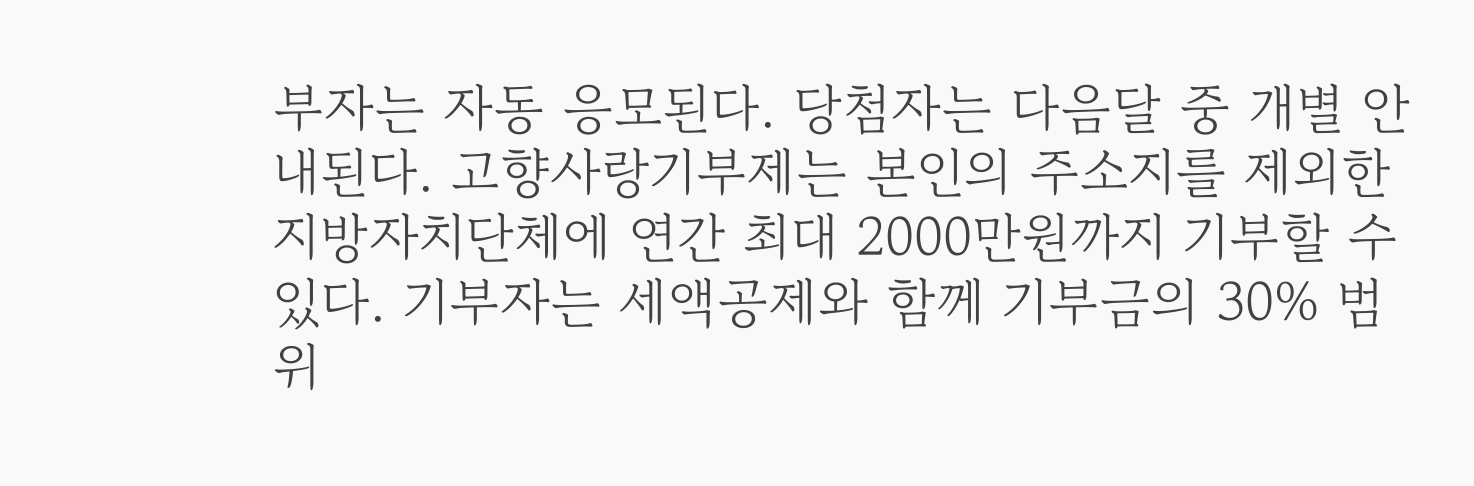부자는 자동 응모된다. 당첨자는 다음달 중 개별 안내된다. 고향사랑기부제는 본인의 주소지를 제외한 지방자치단체에 연간 최대 2000만원까지 기부할 수 있다. 기부자는 세액공제와 함께 기부금의 30% 범위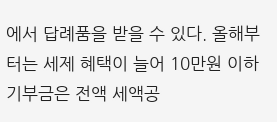에서 답례품을 받을 수 있다. 올해부터는 세제 혜택이 늘어 10만원 이하 기부금은 전액 세액공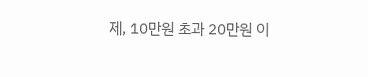제, 10만원 초과 20만원 이